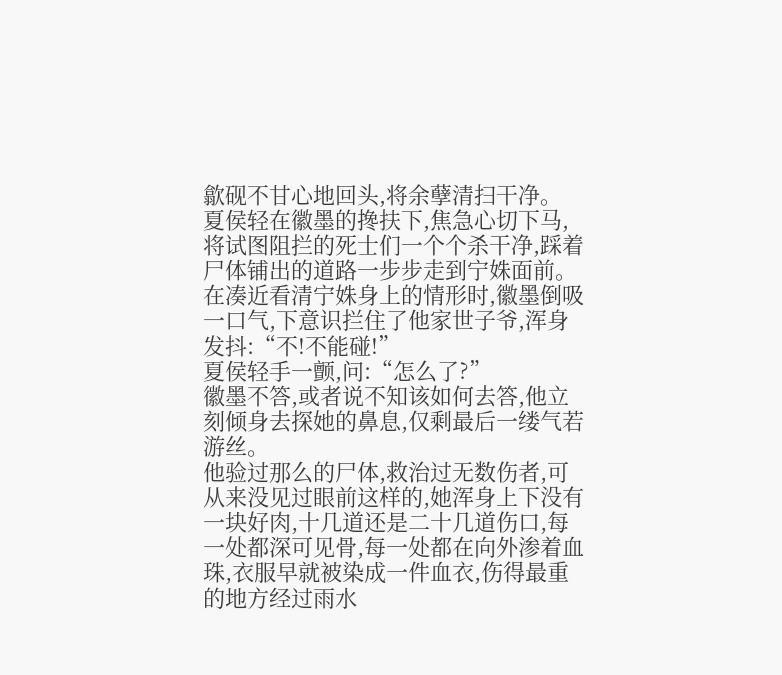歙砚不甘心地回头,将余孽清扫干净。
夏侯轻在徽墨的搀扶下,焦急心切下马,将试图阻拦的死士们一个个杀干净,踩着尸体铺出的道路一步步走到宁姝面前。在凑近看清宁姝身上的情形时,徽墨倒吸一口气,下意识拦住了他家世子爷,浑身发抖:“不!不能碰!”
夏侯轻手一颤,问:“怎么了?”
徽墨不答,或者说不知该如何去答,他立刻倾身去探她的鼻息,仅剩最后一缕气若游丝。
他验过那么的尸体,救治过无数伤者,可从来没见过眼前这样的,她浑身上下没有一块好肉,十几道还是二十几道伤口,每一处都深可见骨,每一处都在向外渗着血珠,衣服早就被染成一件血衣,伤得最重的地方经过雨水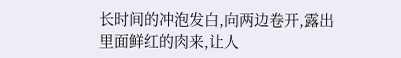长时间的冲泡发白,向两边卷开,露出里面鲜红的肉来,让人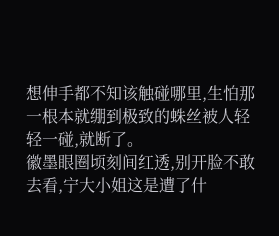想伸手都不知该触碰哪里,生怕那一根本就绷到极致的蛛丝被人轻轻一碰,就断了。
徽墨眼圈顷刻间红透,别开脸不敢去看,宁大小姐这是遭了什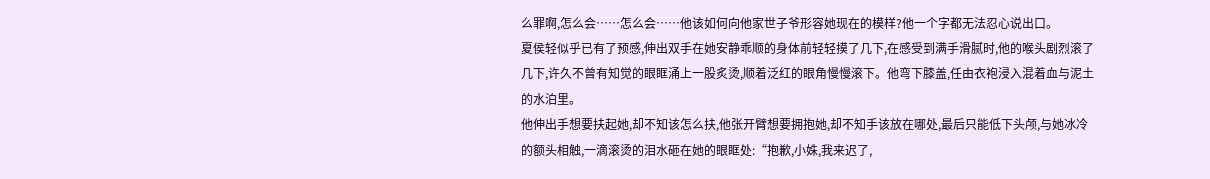么罪啊,怎么会……怎么会……他该如何向他家世子爷形容她现在的模样?他一个字都无法忍心说出口。
夏侯轻似乎已有了预感,伸出双手在她安静乖顺的身体前轻轻摸了几下,在感受到满手滑腻时,他的喉头剧烈滚了几下,许久不曾有知觉的眼眶涌上一股炙烫,顺着泛红的眼角慢慢滚下。他弯下膝盖,任由衣袍浸入混着血与泥土的水泊里。
他伸出手想要扶起她,却不知该怎么扶,他张开臂想要拥抱她,却不知手该放在哪处,最后只能低下头颅,与她冰冷的额头相触,一滴滚烫的泪水砸在她的眼眶处:“抱歉,小姝,我来迟了,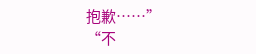抱歉……”
“不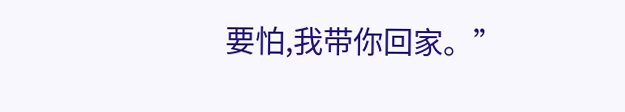要怕,我带你回家。”